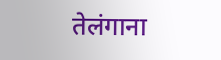तेलंगाना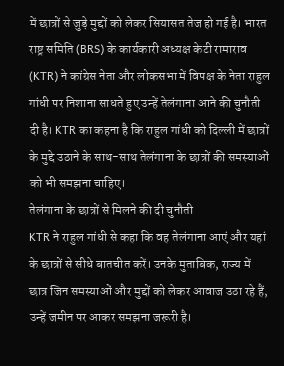में छात्रों से जुड़े मुद्दों को लेकर सियासत तेज हो गई है। भारत राष्ट्र समिति (BRS) के कार्यकारी अध्यक्ष केटी रामाराव (KTR) ने कांग्रेस नेता और लोकसभा में विपक्ष के नेता राहुल गांधी पर निशाना साधते हुए उन्हें तेलंगाना आने की चुनौती दी है। KTR का कहना है कि राहुल गांधी को दिल्ली में छात्रों के मुद्दे उठाने के साथ-साथ तेलंगाना के छात्रों की समस्याओं को भी समझना चाहिए।
तेलंगाना के छात्रों से मिलने की दी चुनौती
KTR ने राहुल गांधी से कहा कि वह तेलंगाना आएं और यहां के छात्रों से सीधे बातचीत करें। उनके मुताबिक, राज्य में छात्र जिन समस्याओं और मुद्दों को लेकर आवाज उठा रहे हैं, उन्हें जमीन पर आकर समझना जरूरी है।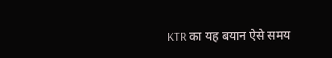KTR का यह बयान ऐसे समय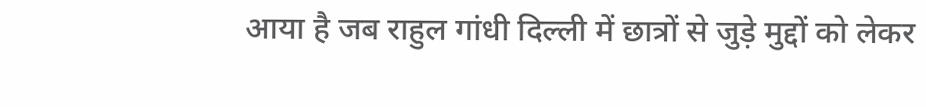आया है जब राहुल गांधी दिल्ली में छात्रों से जुड़े मुद्दों को लेकर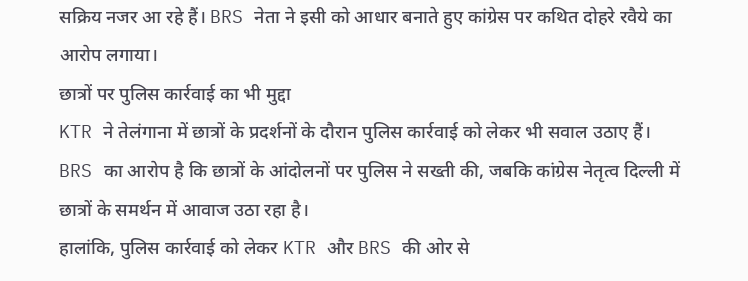सक्रिय नजर आ रहे हैं। BRS नेता ने इसी को आधार बनाते हुए कांग्रेस पर कथित दोहरे रवैये का आरोप लगाया।
छात्रों पर पुलिस कार्रवाई का भी मुद्दा
KTR ने तेलंगाना में छात्रों के प्रदर्शनों के दौरान पुलिस कार्रवाई को लेकर भी सवाल उठाए हैं। BRS का आरोप है कि छात्रों के आंदोलनों पर पुलिस ने सख्ती की, जबकि कांग्रेस नेतृत्व दिल्ली में छात्रों के समर्थन में आवाज उठा रहा है।
हालांकि, पुलिस कार्रवाई को लेकर KTR और BRS की ओर से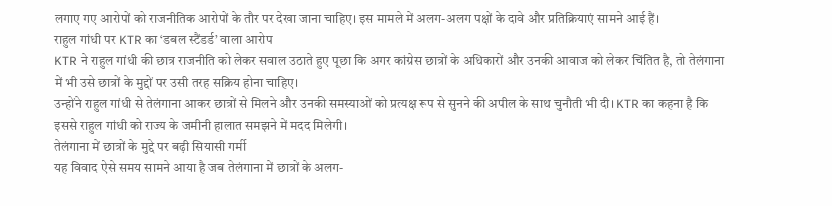लगाए गए आरोपों को राजनीतिक आरोपों के तौर पर देखा जाना चाहिए। इस मामले में अलग-अलग पक्षों के दावे और प्रतिक्रियाएं सामने आई हैं।
राहुल गांधी पर KTR का ‘डबल स्टैंडर्ड’ वाला आरोप
KTR ने राहुल गांधी की छात्र राजनीति को लेकर सवाल उठाते हुए पूछा कि अगर कांग्रेस छात्रों के अधिकारों और उनकी आवाज को लेकर चिंतित है, तो तेलंगाना में भी उसे छात्रों के मुद्दों पर उसी तरह सक्रिय होना चाहिए।
उन्होंने राहुल गांधी से तेलंगाना आकर छात्रों से मिलने और उनकी समस्याओं को प्रत्यक्ष रूप से सुनने की अपील के साथ चुनौती भी दी। KTR का कहना है कि इससे राहुल गांधी को राज्य के जमीनी हालात समझने में मदद मिलेगी।
तेलंगाना में छात्रों के मुद्दे पर बढ़ी सियासी गर्मी
यह विवाद ऐसे समय सामने आया है जब तेलंगाना में छात्रों के अलग-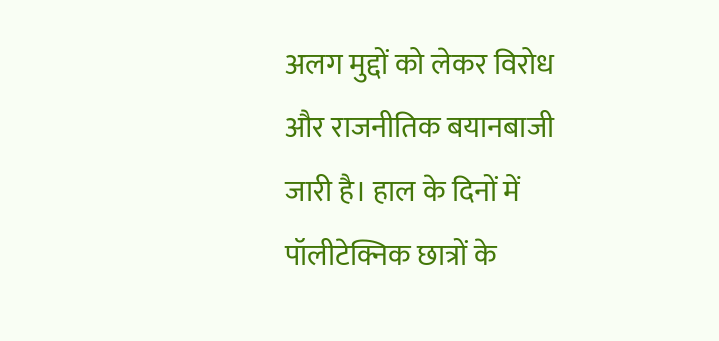अलग मुद्दों को लेकर विरोध और राजनीतिक बयानबाजी जारी है। हाल के दिनों में पॉलीटेक्निक छात्रों के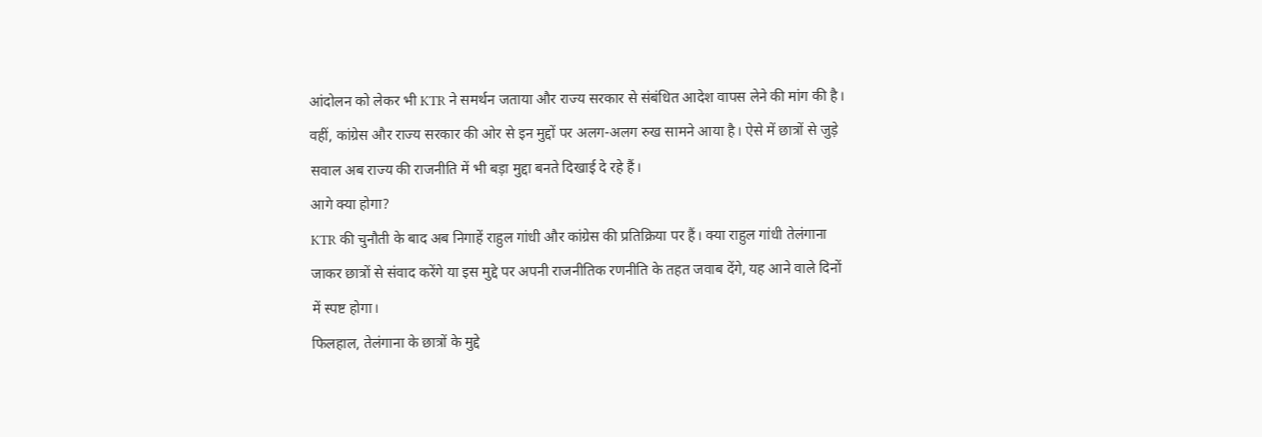आंदोलन को लेकर भी KTR ने समर्थन जताया और राज्य सरकार से संबंधित आदेश वापस लेने की मांग की है।
वहीं, कांग्रेस और राज्य सरकार की ओर से इन मुद्दों पर अलग-अलग रुख सामने आया है। ऐसे में छात्रों से जुड़े सवाल अब राज्य की राजनीति में भी बड़ा मुद्दा बनते दिखाई दे रहे हैं।
आगे क्या होगा?
KTR की चुनौती के बाद अब निगाहें राहुल गांधी और कांग्रेस की प्रतिक्रिया पर हैं। क्या राहुल गांधी तेलंगाना जाकर छात्रों से संवाद करेंगे या इस मुद्दे पर अपनी राजनीतिक रणनीति के तहत जवाब देंगे, यह आने वाले दिनों में स्पष्ट होगा।
फिलहाल, तेलंगाना के छात्रों के मुद्दे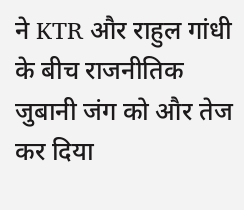ने KTR और राहुल गांधी के बीच राजनीतिक जुबानी जंग को और तेज कर दिया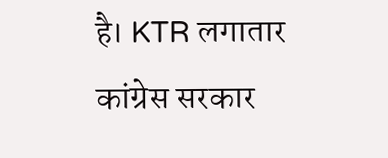है। KTR लगातार कांग्रेस सरकार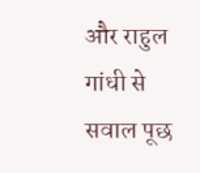और राहुल गांधी से सवाल पूछ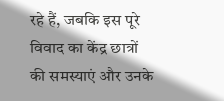रहे हैं, जबकि इस पूरे विवाद का केंद्र छात्रों की समस्याएं और उनके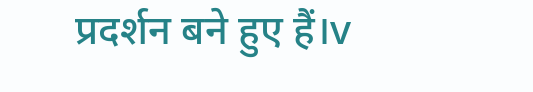प्रदर्शन बने हुए हैं।v